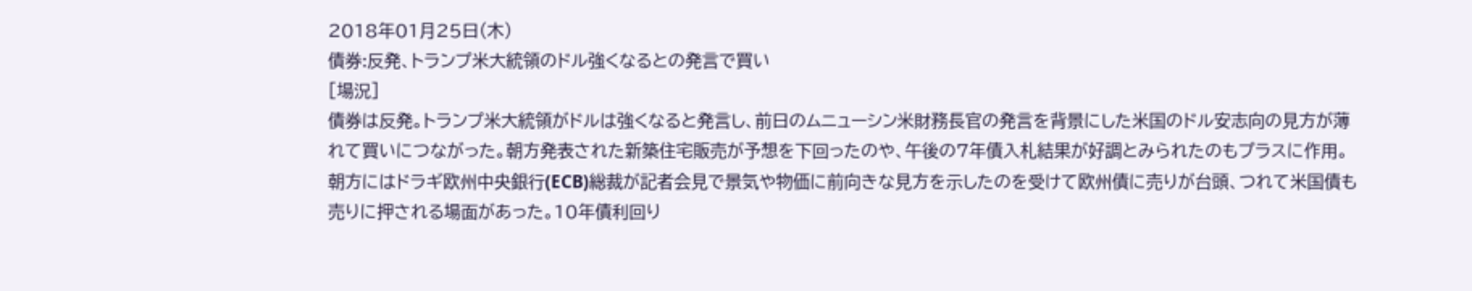2018年01月25日(木)
債券:反発、トランプ米大統領のドル強くなるとの発言で買い
[場況]
債券は反発。トランプ米大統領がドルは強くなると発言し、前日のムニューシン米財務長官の発言を背景にした米国のドル安志向の見方が薄れて買いにつながった。朝方発表された新築住宅販売が予想を下回ったのや、午後の7年債入札結果が好調とみられたのもプラスに作用。
朝方にはドラギ欧州中央銀行(ECB)総裁が記者会見で景気や物価に前向きな見方を示したのを受けて欧州債に売りが台頭、つれて米国債も売りに押される場面があった。10年債利回り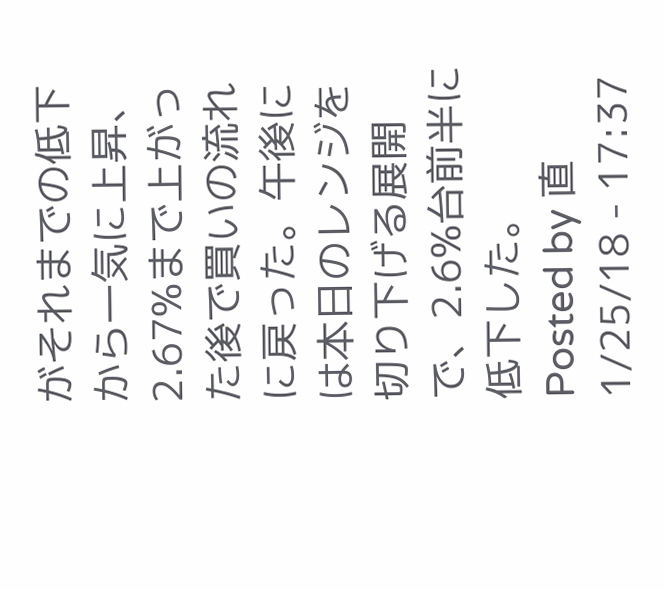がそれまでの低下から一気に上昇、2.67%まで上がった後で買いの流れに戻った。午後には本日のレンジを切り下げる展開で、2.6%台前半に低下した。
Posted by 直 1/25/18 - 17:37